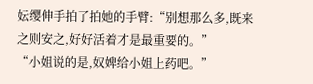妘缨伸手拍了拍她的手臂:“别想那么多,既来之则安之,好好活着才是最重要的。”
“小姐说的是,奴婢给小姐上药吧。”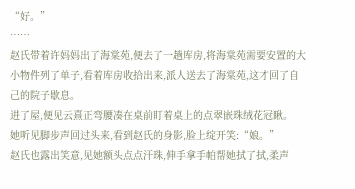“好。”
……
赵氏带着许妈妈出了海棠苑,便去了一趟库房,将海棠苑需要安置的大小物件列了单子,看着库房收拾出来,派人送去了海棠苑,这才回了自己的院子歇息。
进了屋,便见云熹正弯腰凑在桌前盯着桌上的点翠嵌珠绒花冠瞅。
她听见脚步声回过头来,看到赵氏的身影,脸上绽开笑:“娘。”
赵氏也露出笑意,见她额头点点汗珠,伸手拿手帕帮她拭了拭,柔声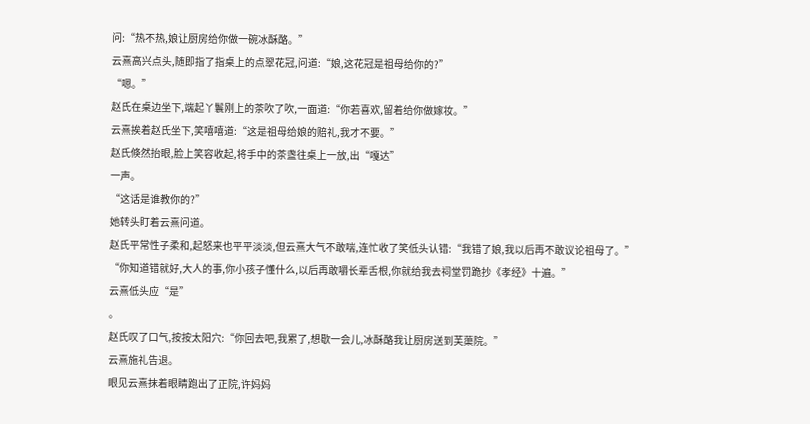问:“热不热,娘让厨房给你做一碗冰酥酪。”
云熹高兴点头,随即指了指桌上的点翠花冠,问道:“娘,这花冠是祖母给你的?”
“嗯。”
赵氏在桌边坐下,端起丫鬟刚上的茶吹了吹,一面道:“你若喜欢,留着给你做嫁妆。”
云熹挨着赵氏坐下,笑嘻嘻道:“这是祖母给娘的赔礼,我才不要。”
赵氏倏然抬眼,脸上笑容收起,将手中的茶盏往桌上一放,出“嘎达”
一声。
“这话是谁教你的?”
她转头盯着云熹问道。
赵氏平常性子柔和,起怒来也平平淡淡,但云熹大气不敢喘,连忙收了笑低头认错:“我错了娘,我以后再不敢议论祖母了。”
“你知道错就好,大人的事,你小孩子懂什么,以后再敢嚼长辈舌根,你就给我去祠堂罚跪抄《孝经》十遍。”
云熹低头应“是”
。
赵氏叹了口气,按按太阳穴:“你回去吧,我累了,想歇一会儿,冰酥酪我让厨房送到芙蕖院。”
云熹施礼告退。
眼见云熹抹着眼睛跑出了正院,许妈妈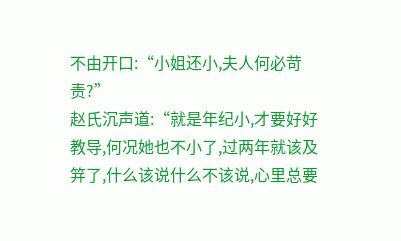不由开口:“小姐还小,夫人何必苛责?”
赵氏沉声道:“就是年纪小,才要好好教导,何况她也不小了,过两年就该及笄了,什么该说什么不该说,心里总要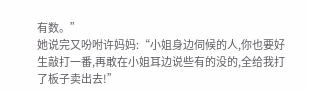有数。”
她说完又吩咐许妈妈:“小姐身边伺候的人,你也要好生敲打一番,再敢在小姐耳边说些有的没的,全给我打了板子卖出去!”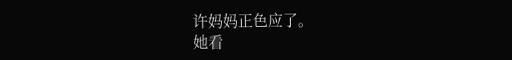许妈妈正色应了。
她看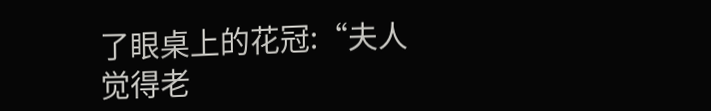了眼桌上的花冠:“夫人觉得老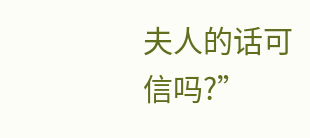夫人的话可信吗?”